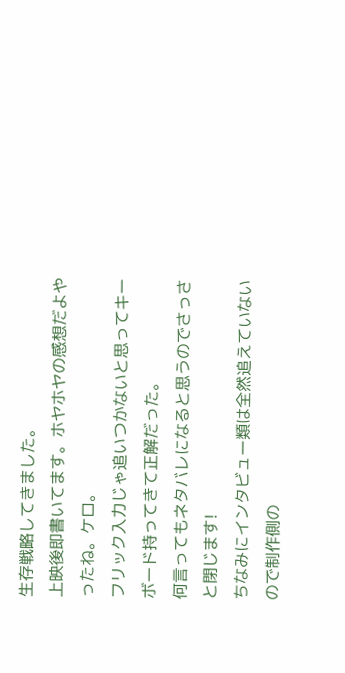生存戦略してきました。
上映後即書いてます。ホヤホヤの感想だよやったね。ケロ。
フリック入力じゃ追いつかないと思ってキーボード持ってきて正解だった。
何言ってもネタバレになると思うのでさっさと閉じます!
ちなみにインタビュー類は全然追えていないので制作側の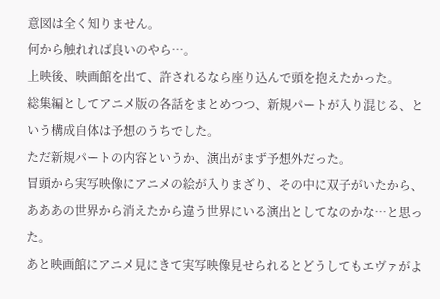意図は全く知りません。
何から触れれば良いのやら…。
上映後、映画館を出て、許されるなら座り込んで頭を抱えたかった。
総集編としてアニメ版の各話をまとめつつ、新規パートが入り混じる、という構成自体は予想のうちでした。
ただ新規パートの内容というか、演出がまず予想外だった。
冒頭から実写映像にアニメの絵が入りまざり、その中に双子がいたから、あああの世界から消えたから違う世界にいる演出としてなのかな…と思った。
あと映画館にアニメ見にきて実写映像見せられるとどうしてもエヴァがよ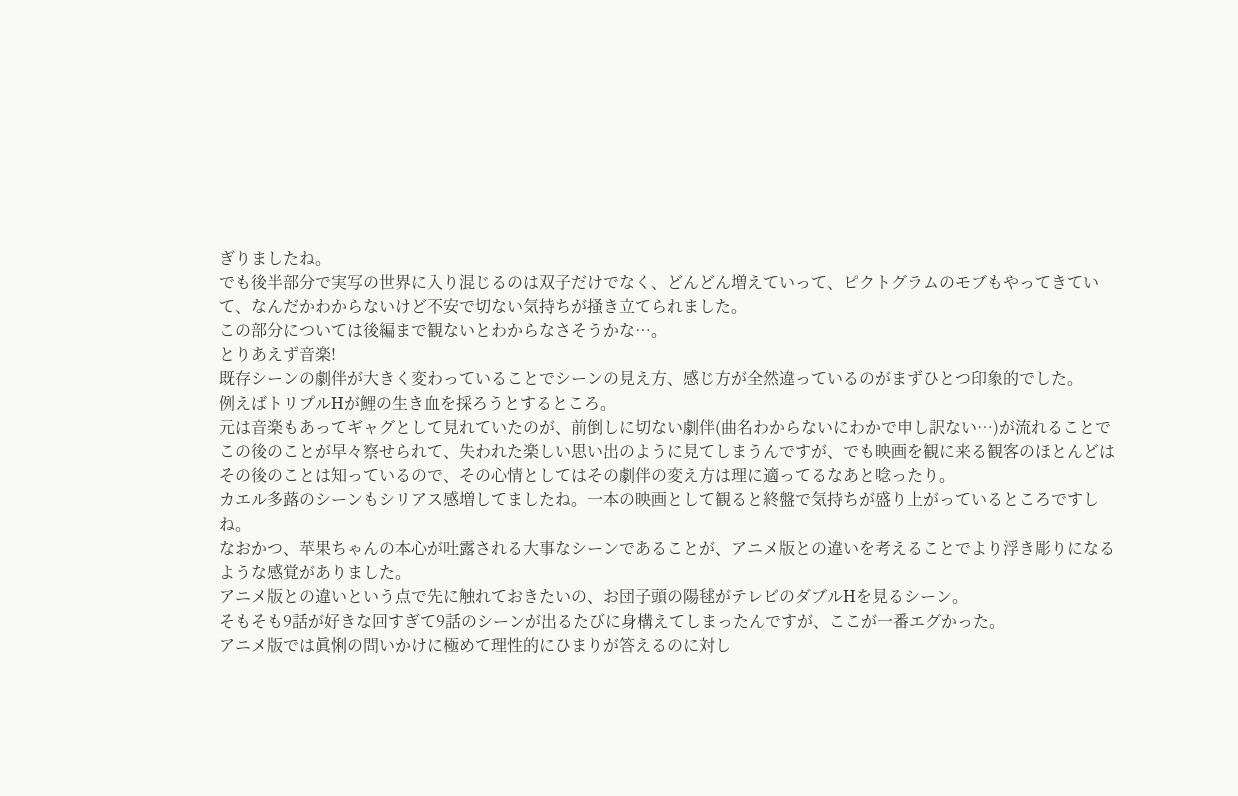ぎりましたね。
でも後半部分で実写の世界に入り混じるのは双子だけでなく、どんどん増えていって、ピクトグラムのモブもやってきていて、なんだかわからないけど不安で切ない気持ちが掻き立てられました。
この部分については後編まで観ないとわからなさそうかな…。
とりあえず音楽!
既存シーンの劇伴が大きく変わっていることでシーンの見え方、感じ方が全然違っているのがまずひとつ印象的でした。
例えばトリプルHが鯉の生き血を採ろうとするところ。
元は音楽もあってギャグとして見れていたのが、前倒しに切ない劇伴(曲名わからないにわかで申し訳ない…)が流れることでこの後のことが早々察せられて、失われた楽しい思い出のように見てしまうんですが、でも映画を観に来る観客のほとんどはその後のことは知っているので、その心情としてはその劇伴の変え方は理に適ってるなあと唸ったり。
カエル多蕗のシーンもシリアス感増してましたね。一本の映画として観ると終盤で気持ちが盛り上がっているところですしね。
なおかつ、苹果ちゃんの本心が吐露される大事なシーンであることが、アニメ版との違いを考えることでより浮き彫りになるような感覚がありました。
アニメ版との違いという点で先に触れておきたいの、お団子頭の陽毬がテレビのダブルHを見るシーン。
そもそも9話が好きな回すぎて9話のシーンが出るたびに身構えてしまったんですが、ここが一番エグかった。
アニメ版では眞悧の問いかけに極めて理性的にひまりが答えるのに対し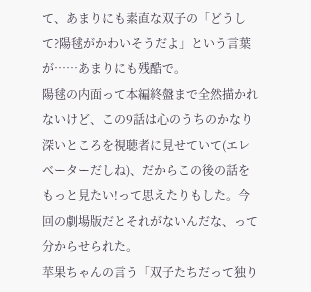て、あまりにも素直な双子の「どうして?陽毬がかわいそうだよ」という言葉が……あまりにも残酷で。
陽毬の内面って本編終盤まで全然描かれないけど、この9話は心のうちのかなり深いところを視聴者に見せていて(エレベーターだしね)、だからこの後の話をもっと見たい!って思えたりもした。今回の劇場版だとそれがないんだな、って分からせられた。
苹果ちゃんの言う「双子たちだって独り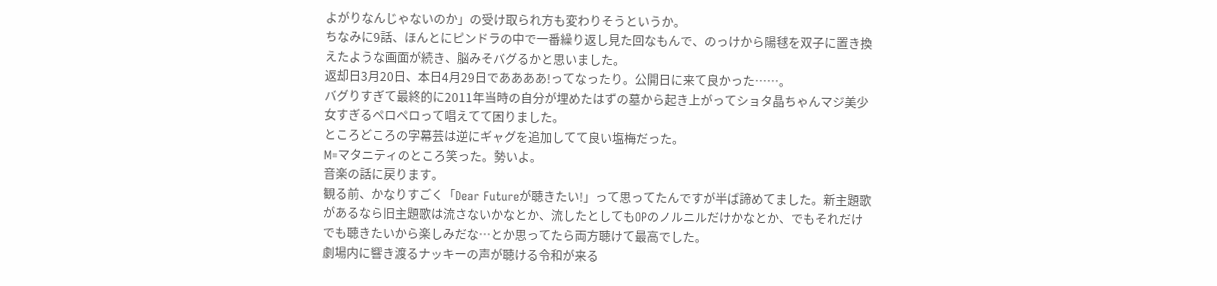よがりなんじゃないのか」の受け取られ方も変わりそうというか。
ちなみに9話、ほんとにピンドラの中で一番繰り返し見た回なもんで、のっけから陽毬を双子に置き換えたような画面が続き、脳みそバグるかと思いました。
返却日3月20日、本日4月29日でああああ!ってなったり。公開日に来て良かった……。
バグりすぎて最終的に2011年当時の自分が埋めたはずの墓から起き上がってショタ晶ちゃんマジ美少女すぎるペロペロって唱えてて困りました。
ところどころの字幕芸は逆にギャグを追加してて良い塩梅だった。
M=マタニティのところ笑った。勢いよ。
音楽の話に戻ります。
観る前、かなりすごく「Dear Futureが聴きたい!」って思ってたんですが半ば諦めてました。新主題歌があるなら旧主題歌は流さないかなとか、流したとしてもOPのノルニルだけかなとか、でもそれだけでも聴きたいから楽しみだな…とか思ってたら両方聴けて最高でした。
劇場内に響き渡るナッキーの声が聴ける令和が来る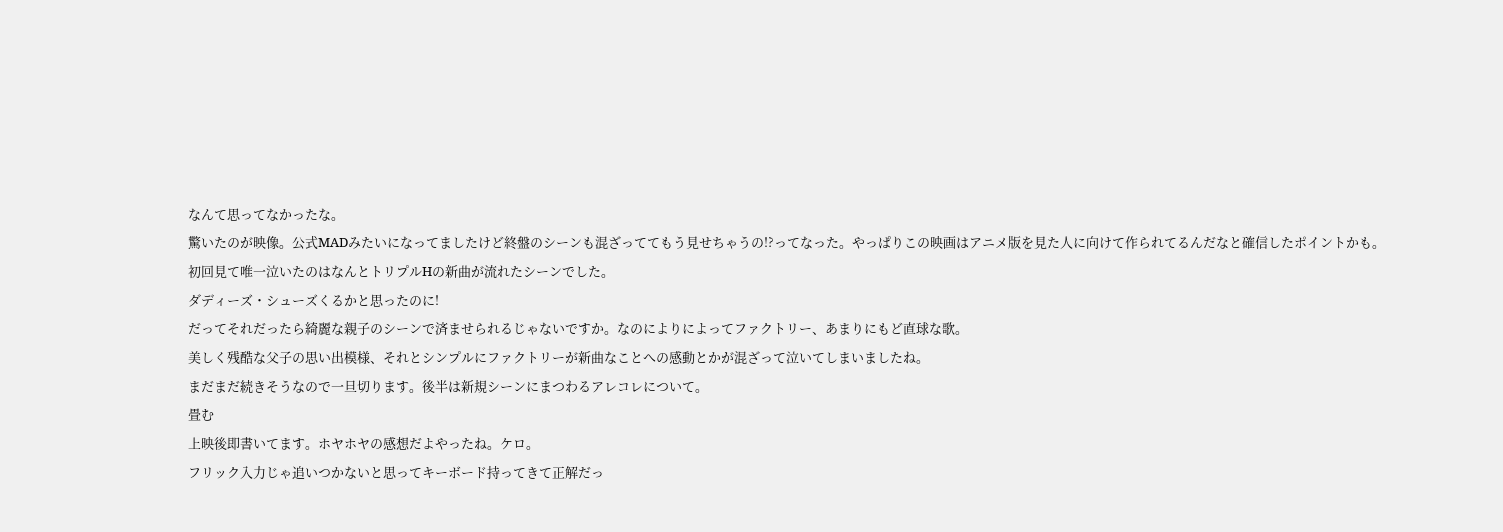なんて思ってなかったな。
驚いたのが映像。公式MADみたいになってましたけど終盤のシーンも混ざっててもう見せちゃうの!?ってなった。やっぱりこの映画はアニメ版を見た人に向けて作られてるんだなと確信したポイントかも。
初回見て唯一泣いたのはなんとトリプルHの新曲が流れたシーンでした。
ダディーズ・シューズくるかと思ったのに!
だってそれだったら綺麗な親子のシーンで済ませられるじゃないですか。なのによりによってファクトリー、あまりにもど直球な歌。
美しく残酷な父子の思い出模様、それとシンプルにファクトリーが新曲なことへの感動とかが混ざって泣いてしまいましたね。
まだまだ続きそうなので一旦切ります。後半は新規シーンにまつわるアレコレについて。
畳む
上映後即書いてます。ホヤホヤの感想だよやったね。ケロ。
フリック入力じゃ追いつかないと思ってキーボード持ってきて正解だっ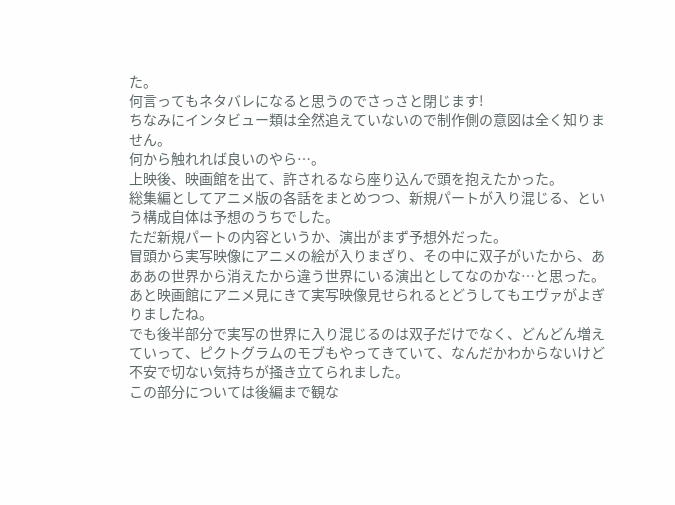た。
何言ってもネタバレになると思うのでさっさと閉じます!
ちなみにインタビュー類は全然追えていないので制作側の意図は全く知りません。
何から触れれば良いのやら…。
上映後、映画館を出て、許されるなら座り込んで頭を抱えたかった。
総集編としてアニメ版の各話をまとめつつ、新規パートが入り混じる、という構成自体は予想のうちでした。
ただ新規パートの内容というか、演出がまず予想外だった。
冒頭から実写映像にアニメの絵が入りまざり、その中に双子がいたから、あああの世界から消えたから違う世界にいる演出としてなのかな…と思った。
あと映画館にアニメ見にきて実写映像見せられるとどうしてもエヴァがよぎりましたね。
でも後半部分で実写の世界に入り混じるのは双子だけでなく、どんどん増えていって、ピクトグラムのモブもやってきていて、なんだかわからないけど不安で切ない気持ちが掻き立てられました。
この部分については後編まで観な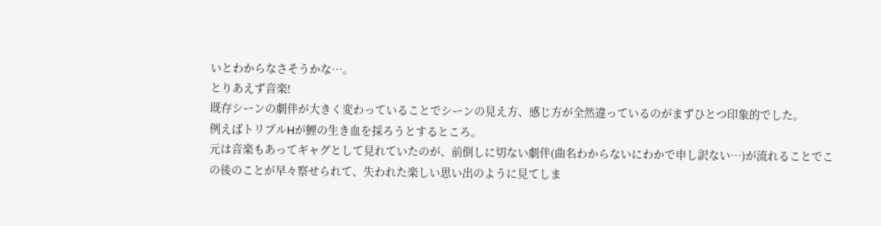いとわからなさそうかな…。
とりあえず音楽!
既存シーンの劇伴が大きく変わっていることでシーンの見え方、感じ方が全然違っているのがまずひとつ印象的でした。
例えばトリプルHが鯉の生き血を採ろうとするところ。
元は音楽もあってギャグとして見れていたのが、前倒しに切ない劇伴(曲名わからないにわかで申し訳ない…)が流れることでこの後のことが早々察せられて、失われた楽しい思い出のように見てしま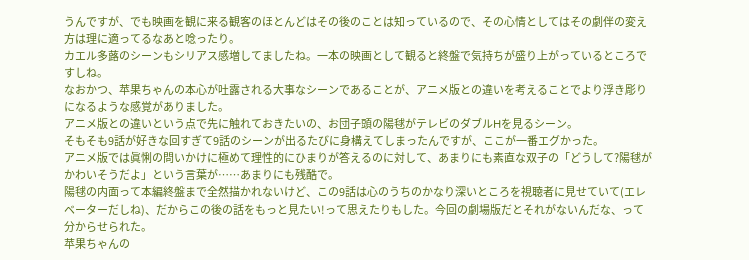うんですが、でも映画を観に来る観客のほとんどはその後のことは知っているので、その心情としてはその劇伴の変え方は理に適ってるなあと唸ったり。
カエル多蕗のシーンもシリアス感増してましたね。一本の映画として観ると終盤で気持ちが盛り上がっているところですしね。
なおかつ、苹果ちゃんの本心が吐露される大事なシーンであることが、アニメ版との違いを考えることでより浮き彫りになるような感覚がありました。
アニメ版との違いという点で先に触れておきたいの、お団子頭の陽毬がテレビのダブルHを見るシーン。
そもそも9話が好きな回すぎて9話のシーンが出るたびに身構えてしまったんですが、ここが一番エグかった。
アニメ版では眞悧の問いかけに極めて理性的にひまりが答えるのに対して、あまりにも素直な双子の「どうして?陽毬がかわいそうだよ」という言葉が……あまりにも残酷で。
陽毬の内面って本編終盤まで全然描かれないけど、この9話は心のうちのかなり深いところを視聴者に見せていて(エレベーターだしね)、だからこの後の話をもっと見たい!って思えたりもした。今回の劇場版だとそれがないんだな、って分からせられた。
苹果ちゃんの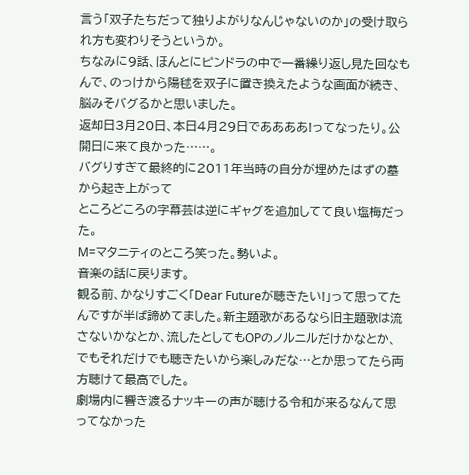言う「双子たちだって独りよがりなんじゃないのか」の受け取られ方も変わりそうというか。
ちなみに9話、ほんとにピンドラの中で一番繰り返し見た回なもんで、のっけから陽毬を双子に置き換えたような画面が続き、脳みそバグるかと思いました。
返却日3月20日、本日4月29日でああああ!ってなったり。公開日に来て良かった……。
バグりすぎて最終的に2011年当時の自分が埋めたはずの墓から起き上がって
ところどころの字幕芸は逆にギャグを追加してて良い塩梅だった。
M=マタニティのところ笑った。勢いよ。
音楽の話に戻ります。
観る前、かなりすごく「Dear Futureが聴きたい!」って思ってたんですが半ば諦めてました。新主題歌があるなら旧主題歌は流さないかなとか、流したとしてもOPのノルニルだけかなとか、でもそれだけでも聴きたいから楽しみだな…とか思ってたら両方聴けて最高でした。
劇場内に響き渡るナッキーの声が聴ける令和が来るなんて思ってなかった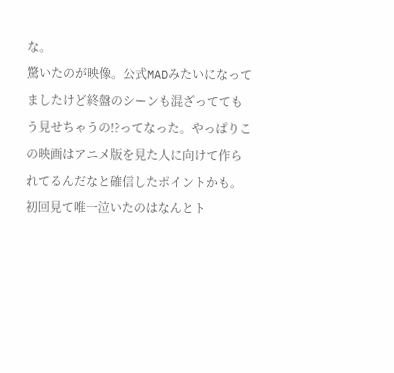な。
驚いたのが映像。公式MADみたいになってましたけど終盤のシーンも混ざっててもう見せちゃうの!?ってなった。やっぱりこの映画はアニメ版を見た人に向けて作られてるんだなと確信したポイントかも。
初回見て唯一泣いたのはなんとト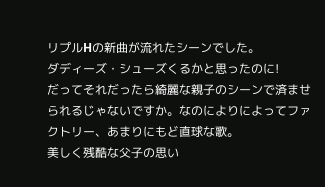リプルHの新曲が流れたシーンでした。
ダディーズ・シューズくるかと思ったのに!
だってそれだったら綺麗な親子のシーンで済ませられるじゃないですか。なのによりによってファクトリー、あまりにもど直球な歌。
美しく残酷な父子の思い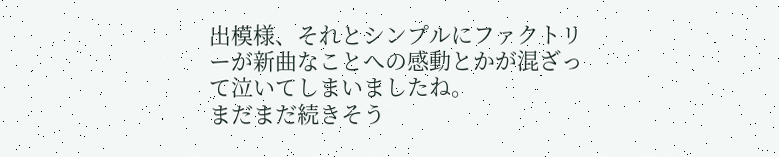出模様、それとシンプルにファクトリーが新曲なことへの感動とかが混ざって泣いてしまいましたね。
まだまだ続きそう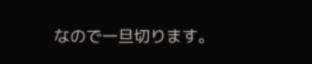なので一旦切ります。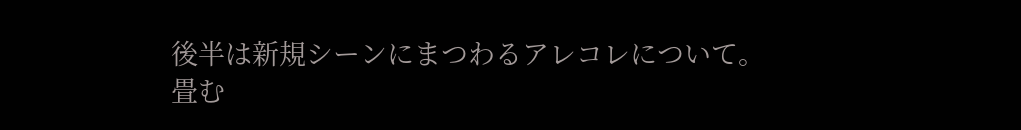後半は新規シーンにまつわるアレコレについて。
畳む